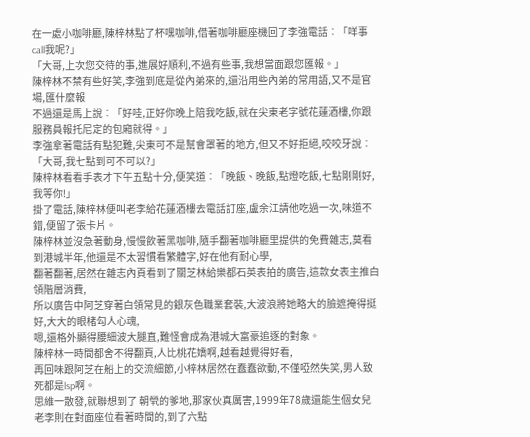在一處小咖啡廳,陳梓林點了杯嘿咖啡,借著咖啡廳座機回了李強電話︰「咩事call我呢?」
「大哥,上次您交待的事,進展好順利,不過有些事,我想當面跟您匯報。」
陳梓林不禁有些好笑,李強到底是從內弟來的,還沿用些內弟的常用語,又不是官場,匯什麼報
不過還是馬上說︰「好哇,正好你晚上陪我吃飯,就在尖東老字號花蓮酒樓,你跟服務員報托尼定的包廂就得。」
李強拿著電話有點犯難,尖東可不是幫會罩著的地方,但又不好拒絕,咬咬牙說︰「大哥,我七點到可不可以?」
陳梓林看看手表才下午五點十分,便笑道︰「晚飯、晚飯,點燈吃飯,七點剛剛好,我等你!」
掛了電話,陳梓林便叫老李給花蓮酒樓去電話訂座,盧余江請他吃過一次,味道不錯,便留了張卡片。
陳梓林並沒急著動身,慢慢飲著黑咖啡,隨手翻著咖啡廳里提供的免費雜志,莫看到港城半年,他還是不太習慣看繁體字,好在他有耐心學,
翻著翻著,居然在雜志內頁看到了關芝林給樂都石英表拍的廣告,這款女表主推白領階層消費,
所以廣告中阿芝穿著白領常見的銀灰色職業套裝,大波浪將她略大的臉遮掩得挺好,大大的眼楮勾人心魂,
嗯,還格外顯得腰細波大腿直,難怪會成為港城大富豪追逐的對象。
陳梓林一時間都舍不得翻頁,人比桃花嬌啊,越看越覺得好看,
再回味跟阿芝在船上的交流細節,小梓林居然在蠢蠢欲動,不僅啞然失笑,男人致死都是lsp啊。
思維一散發,就聯想到了 朝煢的爹地,那家伙真厲害,1999年78歲還能生個女兒
老李則在對面座位看著時間的,到了六點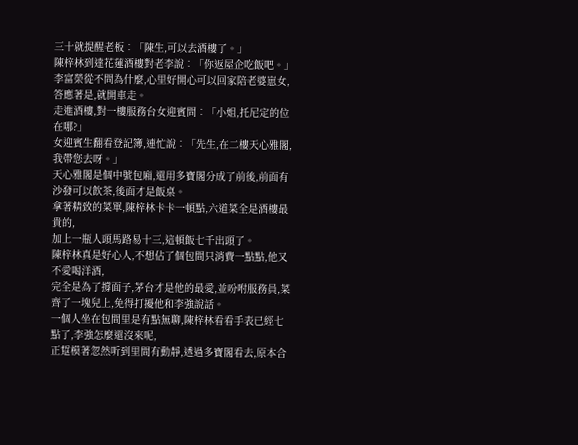三十就提醒老板︰「陳生,可以去酒樓了。」
陳梓林到達花蓮酒樓對老李說︰「你返屋企吃飯吧。」
李富榮從不問為什麼,心里好開心可以回家陪老婆崽女,答應著是,就開車走。
走進酒樓,對一樓服務台女迎賓問︰「小姐,托尼定的位在哪?」
女迎賓生翻看登記簿,連忙說︰「先生,在二樓天心雅閣,我帶您去呀。」
天心雅閣是個中號包廂,還用多寶閣分成了前後,前面有沙發可以飲茶,後面才是飯桌。
拿著精致的菜單,陳梓林卡卡一頓點,六道菜全是酒樓最貴的,
加上一瓶人頭馬路易十三,這頓飯七千出頭了。
陳梓林真是好心人,不想佔了個包間只消費一點點,他又不愛喝洋酒,
完全是為了撐面子,茅台才是他的最愛,並吩咐服務員,菜齊了一塊兒上,免得打擾他和李強說話。
一個人坐在包間里是有點無聊,陳梓林看看手表已經七點了,李強怎麼還沒來呢,
正踅模著忽然听到里間有動靜,透過多寶閣看去,原本合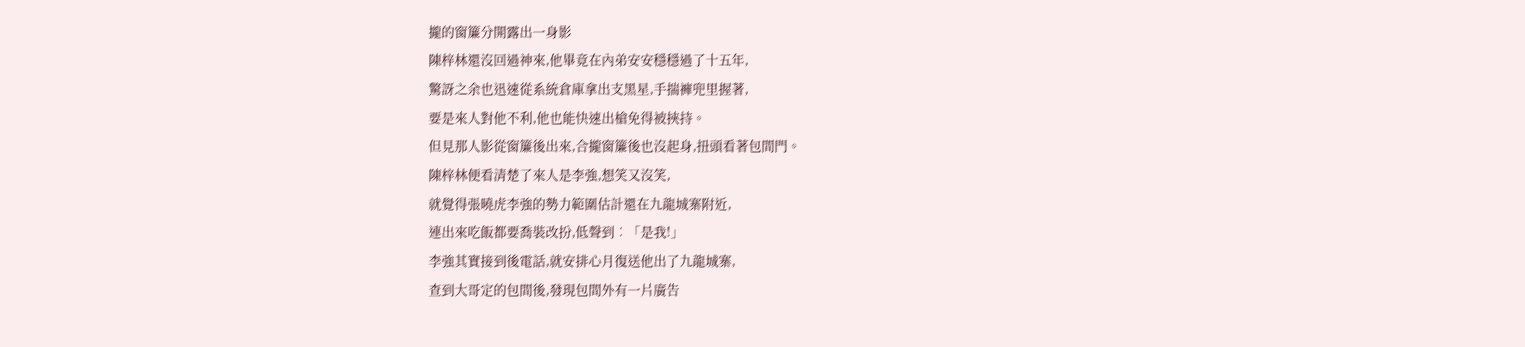攏的窗簾分開露出一身影
陳梓林還沒回過神來,他畢竟在內弟安安穩穩過了十五年,
驚訝之余也迅速從系統倉庫拿出支黑星,手揣褲兜里握著,
要是來人對他不利,他也能快速出槍免得被挾持。
但見那人影從窗簾後出來,合攏窗簾後也沒起身,扭頭看著包間門。
陳梓林便看清楚了來人是李強,想笑又沒笑,
就覺得張曉虎李強的勢力範圍估計還在九龍城寨附近,
連出來吃飯都要喬裝改扮,低聲到︰「是我!」
李強其實接到後電話,就安排心月復送他出了九龍城寨,
查到大哥定的包間後,發現包間外有一片廣告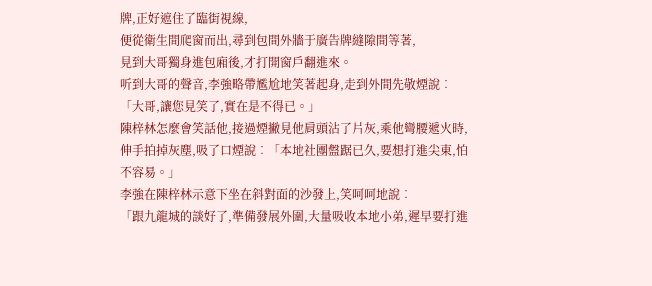牌,正好遮住了臨街視線,
便從衛生間爬窗而出,尋到包間外牆于廣告牌縫隙間等著,
見到大哥獨身進包廂後,才打開窗戶翻進來。
听到大哥的聲音,李強略帶尷尬地笑著起身,走到外間先敬煙說︰「大哥,讓您見笑了,實在是不得已。」
陳梓林怎麼會笑話他,接過煙撇見他肩頭沾了片灰,乘他彎腰遞火時,
伸手拍掉灰塵,吸了口煙說︰「本地社團盤踞已久,要想打進尖東,怕不容易。」
李強在陳梓林示意下坐在斜對面的沙發上,笑呵呵地說︰
「跟九龍城的談好了,準備發展外圍,大量吸收本地小弟,遲早要打進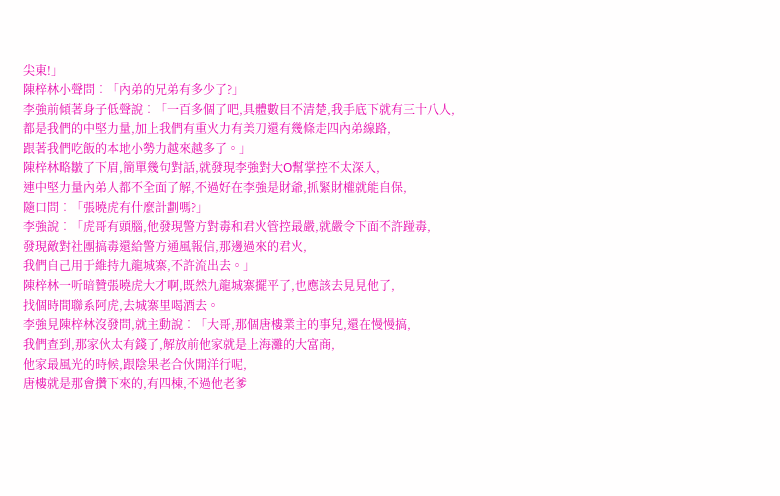尖東!」
陳梓林小聲問︰「內弟的兄弟有多少了?」
李強前傾著身子低聲說︰「一百多個了吧,具體數目不清楚,我手底下就有三十八人,
都是我們的中堅力量,加上我們有重火力有美刀還有幾條走四內弟線路,
跟著我們吃飯的本地小勢力越來越多了。」
陳梓林略皺了下眉,簡單幾句對話,就發現李強對大O幫掌控不太深入,
連中堅力量內弟人都不全面了解,不過好在李強是財爺,抓緊財權就能自保,
隨口問︰「張曉虎有什麼計劃嗎?」
李強說︰「虎哥有頭腦,他發現警方對毒和君火管控最嚴,就嚴令下面不許踫毒,
發現敵對社團搞毒還給警方通風報信,那邊過來的君火,
我們自己用于維持九龍城寨,不許流出去。」
陳梓林一听暗贊張曉虎大才啊,既然九龍城寨擺平了,也應該去見見他了,
找個時間聯系阿虎,去城寨里喝酒去。
李強見陳梓林沒發問,就主動說︰「大哥,那個唐樓業主的事兒,還在慢慢搞,
我們查到,那家伙太有錢了,解放前他家就是上海灘的大富商,
他家最風光的時候,跟陰果老合伙開洋行呢,
唐樓就是那會攢下來的,有四棟,不過他老爹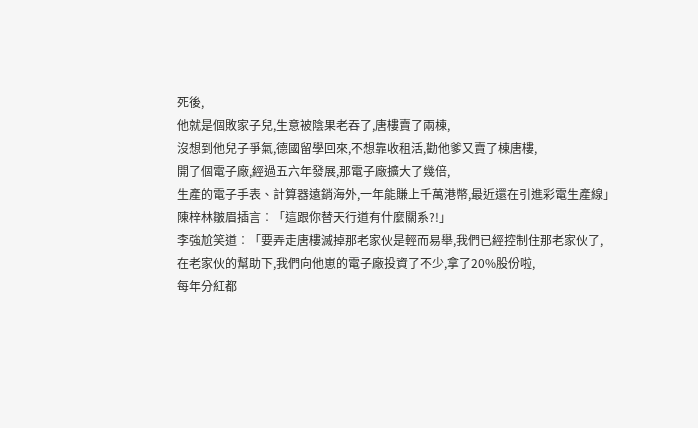死後,
他就是個敗家子兒,生意被陰果老吞了,唐樓賣了兩棟,
沒想到他兒子爭氣,德國留學回來,不想靠收租活,勸他爹又賣了棟唐樓,
開了個電子廠,經過五六年發展,那電子廠擴大了幾倍,
生產的電子手表、計算器遠銷海外,一年能賺上千萬港幣,最近還在引進彩電生產線」
陳梓林皺眉插言︰「這跟你替天行道有什麼關系?!」
李強尬笑道︰「要弄走唐樓滅掉那老家伙是輕而易舉,我們已經控制住那老家伙了,
在老家伙的幫助下,我們向他崽的電子廠投資了不少,拿了20%股份啦,
每年分紅都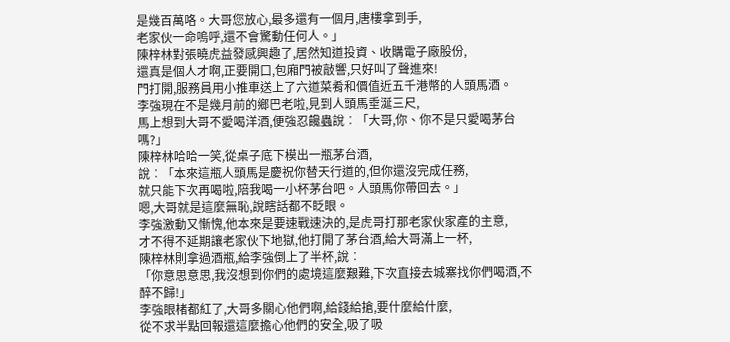是幾百萬咯。大哥您放心,最多還有一個月,唐樓拿到手,
老家伙一命嗚呼,還不會驚動任何人。」
陳梓林對張曉虎益發感興趣了,居然知道投資、收購電子廠股份,
還真是個人才啊,正要開口,包廂門被敲響,只好叫了聲進來!
門打開,服務員用小推車送上了六道菜肴和價值近五千港幣的人頭馬酒。
李強現在不是幾月前的鄉巴老啦,見到人頭馬垂涎三尺,
馬上想到大哥不愛喝洋酒,便強忍饞蟲說︰「大哥,你、你不是只愛喝茅台嗎?」
陳梓林哈哈一笑,從桌子底下模出一瓶茅台酒,
說︰「本來這瓶人頭馬是慶祝你替天行道的,但你還沒完成任務,
就只能下次再喝啦,陪我喝一小杯茅台吧。人頭馬你帶回去。」
嗯,大哥就是這麼無恥,說瞎話都不眨眼。
李強激動又慚愧,他本來是要速戰速決的,是虎哥打那老家伙家產的主意,
才不得不延期讓老家伙下地獄,他打開了茅台酒,給大哥滿上一杯,
陳梓林則拿過酒瓶,給李強倒上了半杯,說︰
「你意思意思,我沒想到你們的處境這麼艱難,下次直接去城寨找你們喝酒,不醉不歸!」
李強眼楮都紅了,大哥多關心他們啊,給錢給搶,要什麼給什麼,
從不求半點回報還這麼擔心他們的安全,吸了吸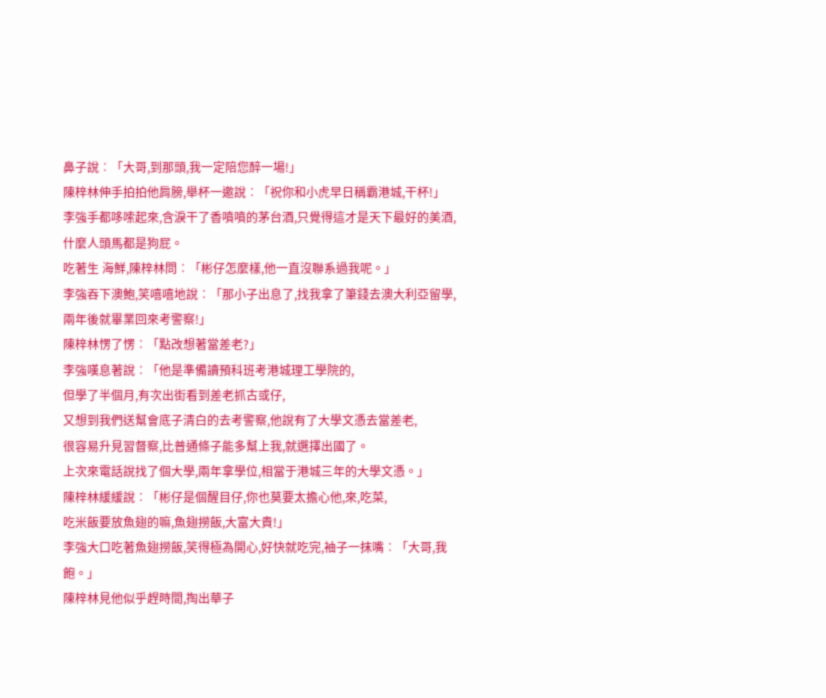鼻子說︰「大哥,到那頭,我一定陪您醉一場!」
陳梓林伸手拍拍他肩膀,舉杯一邀說︰「祝你和小虎早日稱霸港城,干杯!」
李強手都哆嗦起來,含淚干了香噴噴的茅台酒,只覺得這才是天下最好的美酒,什麼人頭馬都是狗屁。
吃著生 海鮮,陳梓林問︰「彬仔怎麼樣,他一直沒聯系過我呢。」
李強吞下澳鮑,笑嘻嘻地說︰「那小子出息了,找我拿了筆錢去澳大利亞留學,兩年後就畢業回來考警察!」
陳梓林愣了愣︰「點改想著當差老?」
李強嘆息著說︰「他是準備讀預科班考港城理工學院的,
但學了半個月,有次出街看到差老抓古或仔,
又想到我們送幫會底子清白的去考警察,他說有了大學文憑去當差老,
很容易升見習督察,比普通條子能多幫上我,就選擇出國了。
上次來電話說找了個大學,兩年拿學位,相當于港城三年的大學文憑。」
陳梓林緩緩說︰「彬仔是個醒目仔,你也莫要太擔心他,來,吃菜,
吃米飯要放魚翅的嘛,魚翅撈飯,大富大貴!」
李強大口吃著魚翅撈飯,笑得極為開心,好快就吃完,袖子一抹嘴︰「大哥,我飽。」
陳梓林見他似乎趕時間,掏出華子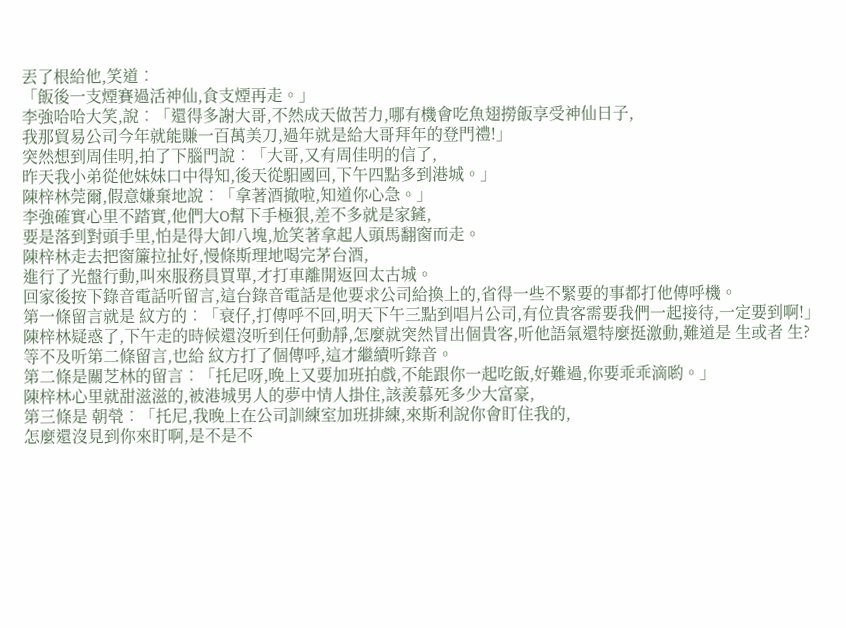丟了根給他,笑道︰
「飯後一支煙賽過活神仙,食支煙再走。」
李強哈哈大笑,說︰「還得多謝大哥,不然成天做苦力,哪有機會吃魚翅撈飯享受神仙日子,
我那貿易公司今年就能賺一百萬美刀,過年就是給大哥拜年的登門禮!」
突然想到周佳明,拍了下腦門說︰「大哥,又有周佳明的信了,
昨天我小弟從他妹妹口中得知,後天從馹國回,下午四點多到港城。」
陳梓林莞爾,假意嫌棄地說︰「拿著酒撤啦,知道你心急。」
李強確實心里不踏實,他們大O幫下手極狠,差不多就是家鏟,
要是落到對頭手里,怕是得大卸八塊,尬笑著拿起人頭馬翻窗而走。
陳梓林走去把窗簾拉扯好,慢條斯理地喝完茅台酒,
進行了光盤行動,叫來服務員買單,才打車離開返回太古城。
回家後按下錄音電話听留言,這台錄音電話是他要求公司給換上的,省得一些不緊要的事都打他傳呼機。
第一條留言就是 紋方的︰「衰仔,打傳呼不回,明天下午三點到唱片公司,有位貴客需要我們一起接待,一定要到啊!」
陳梓林疑惑了,下午走的時候還沒听到任何動靜,怎麼就突然冒出個貴客,听他語氣還特麼挺激動,難道是 生或者 生?
等不及听第二條留言,也給 紋方打了個傳呼,這才繼續听錄音。
第二條是關芝林的留言︰「托尼呀,晚上又要加班拍戲,不能跟你一起吃飯,好難過,你要乖乖滴喲。」
陳梓林心里就甜滋滋的,被港城男人的夢中情人掛住,該羨慕死多少大富豪,
第三條是 朝煢︰「托尼,我晚上在公司訓練室加班排練,來斯利說你會盯住我的,
怎麼還沒見到你來盯啊,是不是不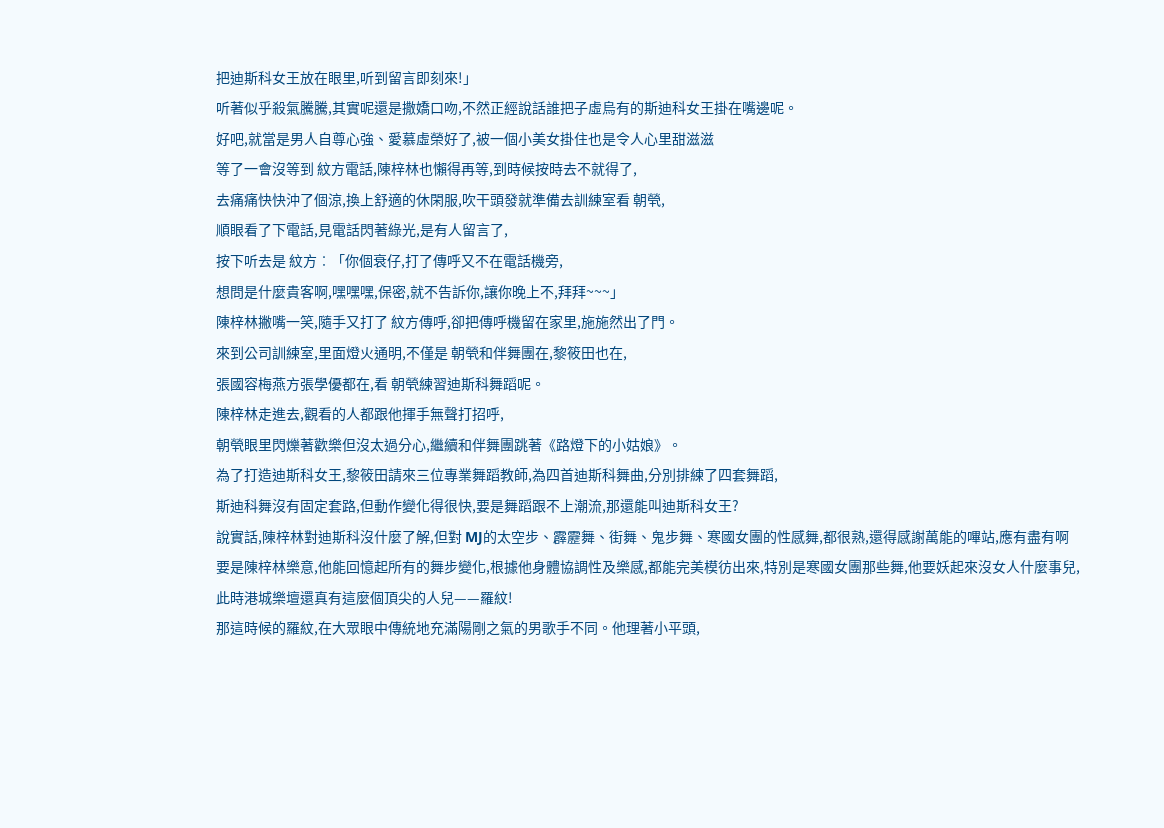把迪斯科女王放在眼里,听到留言即刻來!」
听著似乎殺氣騰騰,其實呢還是撒嬌口吻,不然正經說話誰把子虛烏有的斯迪科女王掛在嘴邊呢。
好吧,就當是男人自尊心強、愛慕虛榮好了,被一個小美女掛住也是令人心里甜滋滋
等了一會沒等到 紋方電話,陳梓林也懶得再等,到時候按時去不就得了,
去痛痛快快沖了個涼,換上舒適的休閑服,吹干頭發就準備去訓練室看 朝煢,
順眼看了下電話,見電話閃著綠光,是有人留言了,
按下听去是 紋方︰「你個衰仔,打了傳呼又不在電話機旁,
想問是什麼貴客啊,嘿嘿嘿,保密,就不告訴你,讓你晚上不,拜拜~~~」
陳梓林撇嘴一笑,隨手又打了 紋方傳呼,卻把傳呼機留在家里,施施然出了門。
來到公司訓練室,里面燈火通明,不僅是 朝煢和伴舞團在,黎筱田也在,
張國容梅燕方張學優都在,看 朝煢練習迪斯科舞蹈呢。
陳梓林走進去,觀看的人都跟他揮手無聲打招呼,
朝煢眼里閃爍著歡樂但沒太過分心,繼續和伴舞團跳著《路燈下的小姑娘》。
為了打造迪斯科女王,黎筱田請來三位專業舞蹈教師,為四首迪斯科舞曲,分別排練了四套舞蹈,
斯迪科舞沒有固定套路,但動作變化得很快,要是舞蹈跟不上潮流,那還能叫迪斯科女王?
說實話,陳梓林對迪斯科沒什麼了解,但對 MJ的太空步、霹靂舞、街舞、鬼步舞、寒國女團的性感舞,都很熟,還得感謝萬能的嗶站,應有盡有啊
要是陳梓林樂意,他能回憶起所有的舞步變化,根據他身體協調性及樂感,都能完美模彷出來,特別是寒國女團那些舞,他要妖起來沒女人什麼事兒,
此時港城樂壇還真有這麼個頂尖的人兒——羅紋!
那這時候的羅紋,在大眾眼中傳統地充滿陽剛之氣的男歌手不同。他理著小平頭,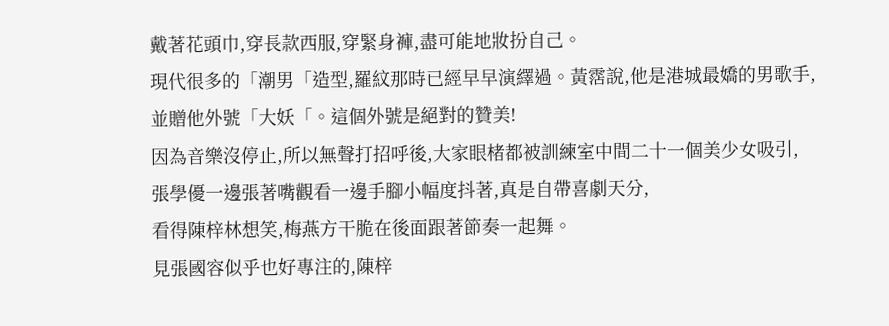戴著花頭巾,穿長款西服,穿緊身褲,盡可能地妝扮自己。
現代很多的「潮男「造型,羅紋那時已經早早演繹過。黃霑說,他是港城最嬌的男歌手,並贈他外號「大妖「。這個外號是絕對的贊美!
因為音樂沒停止,所以無聲打招呼後,大家眼楮都被訓練室中間二十一個美少女吸引,
張學優一邊張著嘴觀看一邊手腳小幅度抖著,真是自帶喜劇天分,
看得陳梓林想笑,梅燕方干脆在後面跟著節奏一起舞。
見張國容似乎也好專注的,陳梓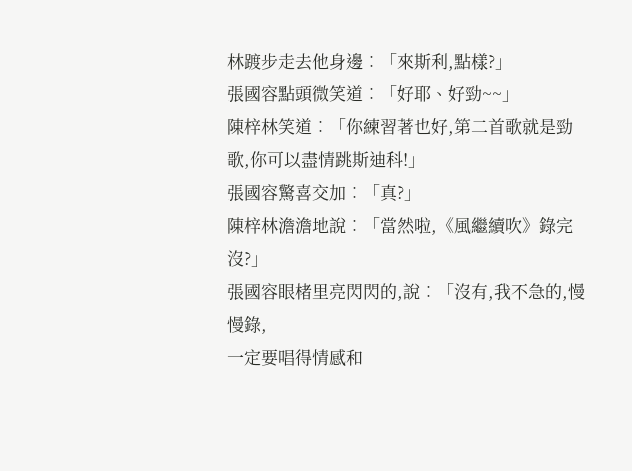林踱步走去他身邊︰「來斯利,點樣?」
張國容點頭微笑道︰「好耶、好勁~~」
陳梓林笑道︰「你練習著也好,第二首歌就是勁歌,你可以盡情跳斯迪科!」
張國容驚喜交加︰「真?」
陳梓林澹澹地說︰「當然啦,《風繼續吹》錄完沒?」
張國容眼楮里亮閃閃的,說︰「沒有,我不急的,慢慢錄,
一定要唱得情感和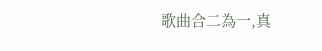歌曲合二為一,真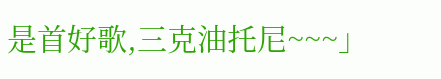是首好歌,三克油托尼~~~」